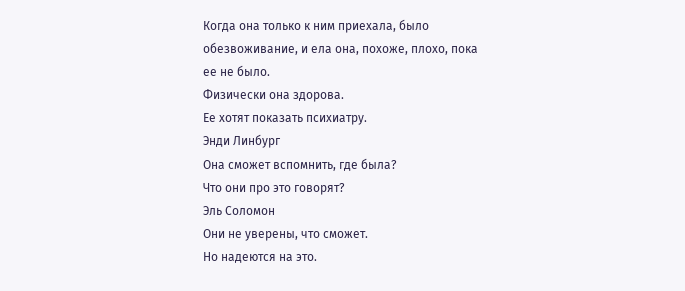Когда она только к ним приехала, было обезвоживание, и ела она, похоже, плохо, пока ее не было.
Физически она здорова.
Ее хотят показать психиатру.
Энди Линбург
Она сможет вспомнить, где была?
Что они про это говорят?
Эль Соломон
Они не уверены, что сможет.
Но надеются на это.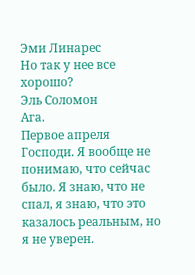Эми Линарес
Но так у нее все хорошо?
Эль Соломон
Ага.
Первое апреля
Господи. Я вообще не понимаю, что сейчас было. Я знаю, что не спал, я знаю, что это казалось реальным, но я не уверен.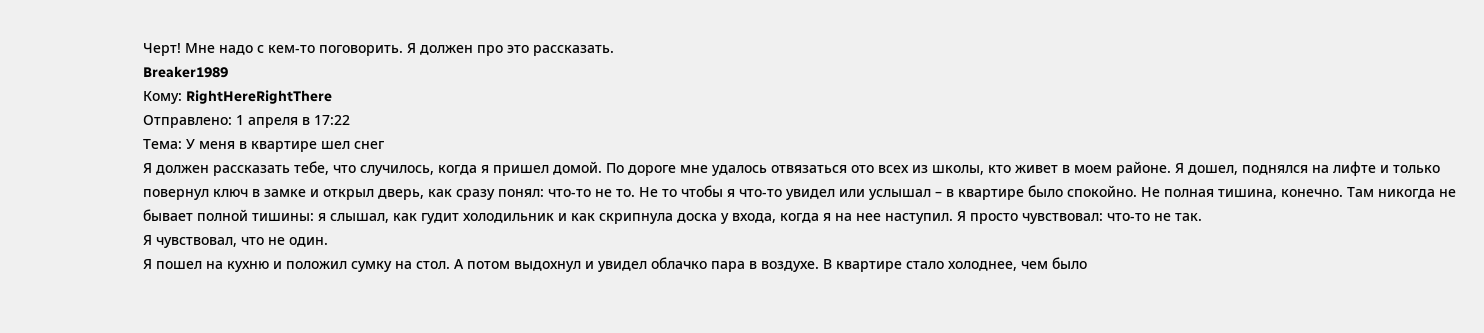Черт! Мне надо с кем-то поговорить. Я должен про это рассказать.
Breaker1989
Кому: RightHereRightThere
Отправлено: 1 апреля в 17:22
Тема: У меня в квартире шел снег
Я должен рассказать тебе, что случилось, когда я пришел домой. По дороге мне удалось отвязаться ото всех из школы, кто живет в моем районе. Я дошел, поднялся на лифте и только повернул ключ в замке и открыл дверь, как сразу понял: что-то не то. Не то чтобы я что-то увидел или услышал – в квартире было спокойно. Не полная тишина, конечно. Там никогда не бывает полной тишины: я слышал, как гудит холодильник и как скрипнула доска у входа, когда я на нее наступил. Я просто чувствовал: что-то не так.
Я чувствовал, что не один.
Я пошел на кухню и положил сумку на стол. А потом выдохнул и увидел облачко пара в воздухе. В квартире стало холоднее, чем было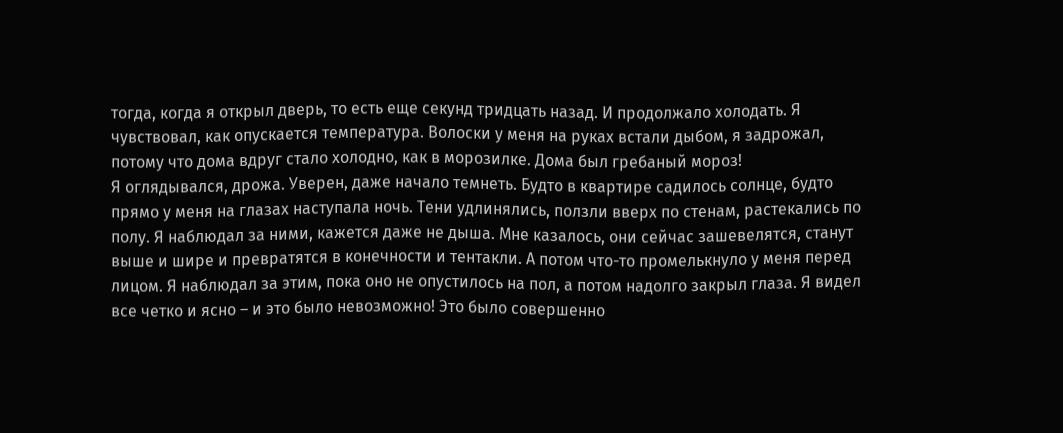тогда, когда я открыл дверь, то есть еще секунд тридцать назад. И продолжало холодать. Я чувствовал, как опускается температура. Волоски у меня на руках встали дыбом, я задрожал, потому что дома вдруг стало холодно, как в морозилке. Дома был гребаный мороз!
Я оглядывался, дрожа. Уверен, даже начало темнеть. Будто в квартире садилось солнце, будто прямо у меня на глазах наступала ночь. Тени удлинялись, ползли вверх по стенам, растекались по полу. Я наблюдал за ними, кажется даже не дыша. Мне казалось, они сейчас зашевелятся, станут выше и шире и превратятся в конечности и тентакли. А потом что-то промелькнуло у меня перед лицом. Я наблюдал за этим, пока оно не опустилось на пол, а потом надолго закрыл глаза. Я видел все четко и ясно – и это было невозможно! Это было совершенно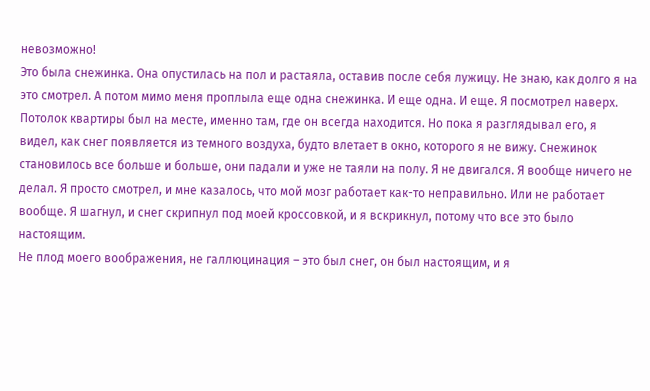невозможно!
Это была снежинка. Она опустилась на пол и растаяла, оставив после себя лужицу. Не знаю, как долго я на это смотрел. А потом мимо меня проплыла еще одна снежинка. И еще одна. И еще. Я посмотрел наверх. Потолок квартиры был на месте, именно там, где он всегда находится. Но пока я разглядывал его, я видел, как снег появляется из темного воздуха, будто влетает в окно, которого я не вижу. Снежинок становилось все больше и больше, они падали и уже не таяли на полу. Я не двигался. Я вообще ничего не делал. Я просто смотрел, и мне казалось, что мой мозг работает как-то неправильно. Или не работает вообще. Я шагнул, и снег скрипнул под моей кроссовкой, и я вскрикнул, потому что все это было настоящим.
Не плод моего воображения, не галлюцинация – это был снег, он был настоящим, и я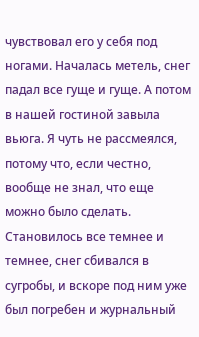чувствовал его у себя под ногами. Началась метель, снег падал все гуще и гуще. А потом в нашей гостиной завыла вьюга. Я чуть не рассмеялся, потому что, если честно, вообще не знал, что еще можно было сделать. Становилось все темнее и темнее, снег сбивался в сугробы, и вскоре под ним уже был погребен и журнальный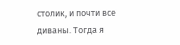столик, и почти все диваны. Тогда я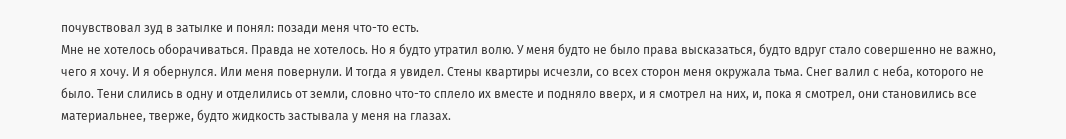почувствовал зуд в затылке и понял: позади меня что-то есть.
Мне не хотелось оборачиваться. Правда не хотелось. Но я будто утратил волю. У меня будто не было права высказаться, будто вдруг стало совершенно не важно, чего я хочу. И я обернулся. Или меня повернули. И тогда я увидел. Стены квартиры исчезли, со всех сторон меня окружала тьма. Снег валил с неба, которого не было. Тени слились в одну и отделились от земли, словно что-то сплело их вместе и подняло вверх, и я смотрел на них, и, пока я смотрел, они становились все материальнее, тверже, будто жидкость застывала у меня на глазах.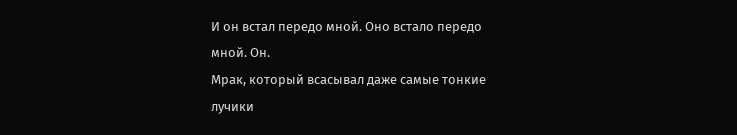И он встал передо мной. Оно встало передо мной. Он.
Мрак, который всасывал даже самые тонкие лучики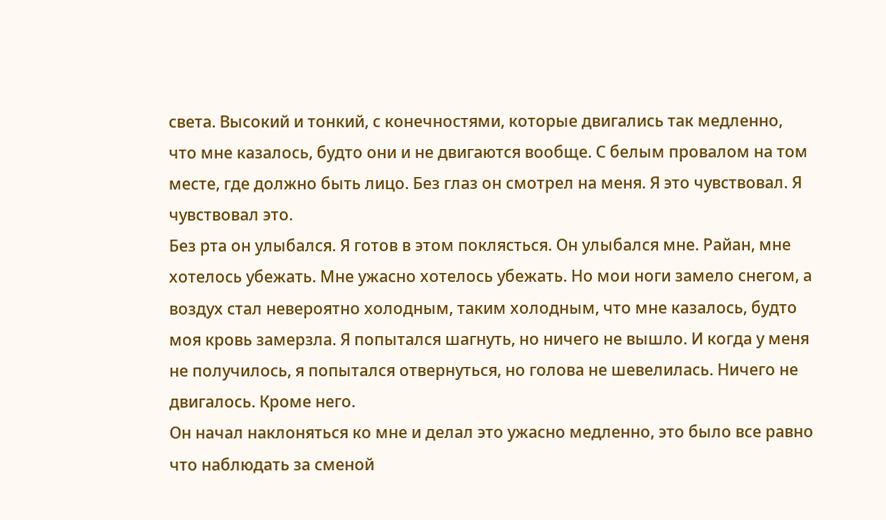света. Высокий и тонкий, с конечностями, которые двигались так медленно, что мне казалось, будто они и не двигаются вообще. С белым провалом на том месте, где должно быть лицо. Без глаз он смотрел на меня. Я это чувствовал. Я чувствовал это.
Без рта он улыбался. Я готов в этом поклясться. Он улыбался мне. Райан, мне хотелось убежать. Мне ужасно хотелось убежать. Но мои ноги замело снегом, а воздух стал невероятно холодным, таким холодным, что мне казалось, будто моя кровь замерзла. Я попытался шагнуть, но ничего не вышло. И когда у меня не получилось, я попытался отвернуться, но голова не шевелилась. Ничего не двигалось. Кроме него.
Он начал наклоняться ко мне и делал это ужасно медленно, это было все равно что наблюдать за сменой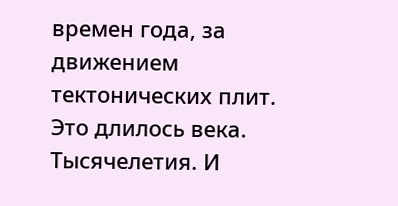времен года, за движением тектонических плит. Это длилось века. Тысячелетия. И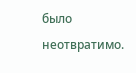было неотвратимо.